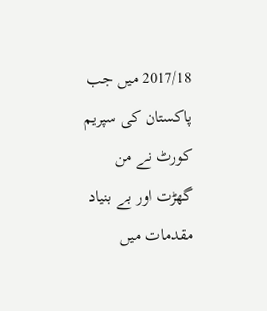2017/18 میں جب پاکستان کی سپریم کورٹ نے من گھڑت اور بے بنیاد مقدمات میں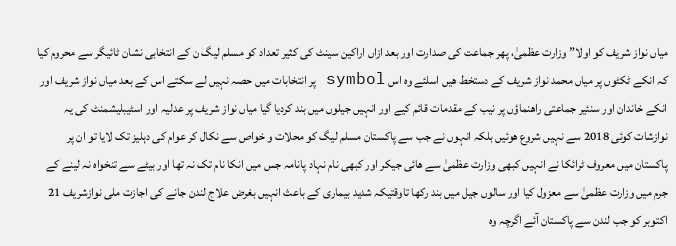میاں نواز شریف کو اولا” وزارت عظمیٰ، پھر جماعت کی صدارت اور بعد ازاں اراکین سینٹ کی کثیر تعداد کو مسلم لیگ ن کے انتخابی نشان ٹائیگر سے محروم کیا کہ انکے ٹکٹوں پر میاں محمد نواز شریف کے دستخط ھیں اسلئے وہ اس symbol پر انتخابات میں حصہ نہیں لے سکتے اس کے بعد میاں نواز شریف اور انکے خاندان اور سنئیر جماعتی راھنماؤں پر نیب کے مقدمات قائم کیے اور انہیں جیلوں میں بند کردیا گیا میاں نواز شریف پر عدلیہ اور اسٹیبلیشمنٹ کی یہ نوازشات کوئی 2018 سے نہیں شروع ھوئیں بلکہ انہوں نے جب سے پاکستان مسلم لیگ کو محلات و خواص سے نکال کر عوام کی دہلیز تک لایا تو ان پر پاکستان میں معروف ٹرائکا نے انہیں کبھی وزارت عظمیٰ سے ھائی جیکر اور کبھی نام نہاد پانامہ جس میں انکا نام تک نہ تھا اور بیٹے سے تنخواہ نہ لینے کے جرم میں وزارت عظمیٰ سے معزول کیا اور سالوں جیل میں بند رکھا تاوقتیکہ شدید بیماری کے باعث انہیں بغرض علاج لندن جانے کی اجازت ملی نوازشریف 21 اکتوبر کو جب لندن سے پاکستان آئے اگرچہ وہ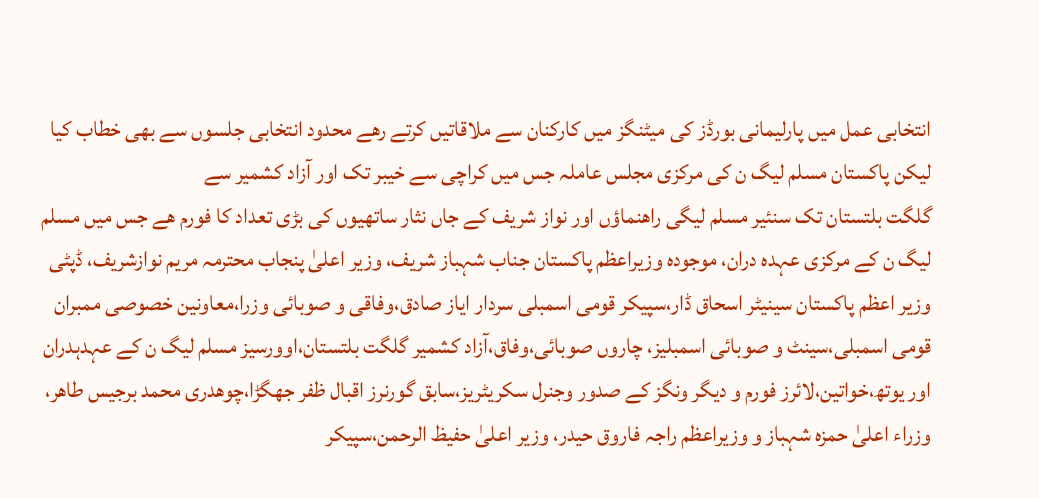انتخابی عمل میں پارلیمانی بورڈز کی میٹنگز میں کارکنان سے ملاقاتیں کرتے رھے محدود انتخابی جلسوں سے بھی خطاب کیا لیکن پاکستان مسلم لیگ ن کی مرکزی مجلس عاملہ جس میں کراچی سے خیبر تک اور آزاد کشمیر سے
گلگت بلتستان تک سنئیر مسلم لیگی راھنماؤں اور نواز شریف کے جاں نثار ساتھیوں کی بڑی تعداد کا فورم ھے جس میں مسلم لیگ ن کے مرکزی عہدہ دران، موجودہ وزیراعظم پاکستان جناب شہباز شریف، وزیر اعلیٰ پنجاب محترمہ مریم نوازشریف، ڈپٹی وزیر اعظم پاکستان سینیٹر اسحاق ڈار،سپیکر قومی اسمبلی سردار ایاز صادق،وفاقی و صوبائی وزرا،معاونین خصوصی ممبران قومی اسمبلی،سینٹ و صوبائی اسمبلیز، چاروں صوبائی،وفاق،آزاد کشمیر گلگت بلتستان،اوورسیز مسلم لیگ ن کے عہدہدران اور یوتھ،خواتین،لائرز فورم و دیگر ونگز کے صدور وجنرل سکریٹریز،سابق گورنرز اقبال ظفر جھگڑا،چوھدری محمد برجیس طاھر، وزراء اعلیٰ حمزہ شہباز و وزیراعظم راجہ فاروق حیدر، وزیر اعلیٰ حفیظ الرحمن،سپیکر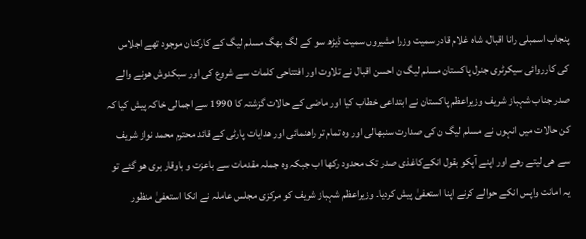پنجاب اسمبلی رانا اقبال، شاہ غلام قادر سمیت وزرا مشیروں سمیت ڈیڑھ سو کے لگ بھگ مسلم لیگ کے کارکنان موجود تھے اجلاس کی کارروائی سیکرٹری جنرل پاکستان مسلم لیگ ن احسن اقبال نے تلاوت اور افتتاحی کلمات سے شروع کی اور سبکدوش ھونے والے صدر جناب شہباز شریف وزیراعظم پاکستان نے ابتداعی خطاب کیا اور ماضی کے حالات گزشتہ کا 1990 سے اجمالی خاکہ پیش کیا کہ کن حالات میں انہوں نے مسلم لیگ ن کی صدارت سنبھالی اور وہ تمام تر راھنمائی اور ھدایات پارٹی کے قائد محترم محمد نواز شریف سے ھی لیتے رھے اور اپنے آپکو بقول انکےکاغذی صدر تک محدود رکھا اب جبکہ وہ جملہ مقدمات سے باعزت و باوقار بری ھو گئے تو یہ امانت واپس انکے حوالے کرنے اپنا استعفیٰ پیش کردیا۔ وزیراعظم شہباز شریف کو مرکزی مجلس عاملہ نے انکا استعفیٰ منظور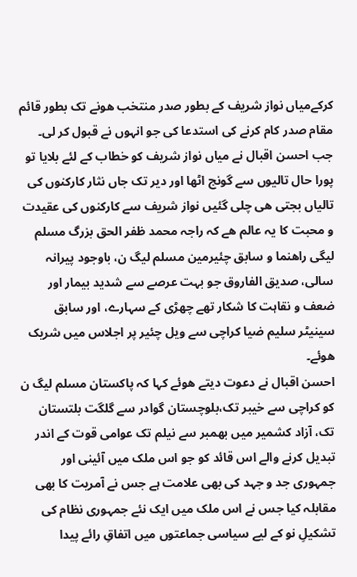کرکےمیاں نواز شریف کے بطور صدر منتخب ھونے تک بطور قائم مقام صدر کام کرنے کی استدعا کی جو انہوں نے قبول کر لی۔
جب احسن اقبال نے میاں نواز شریف کو خطاب کے لئے بلایا تو پورا حال تالیوں سے گونج اٹھا اور دیر تک جاں نثار کارکنوں کی تالیاں بجتی ھی چلی گئیں نواز شریف سے کارکنوں کی عقیدت و محبت کا یہ عالم ھے کہ راجہ محمد ظفر الحق بزرگ مسلم لیگی راھنما و سابق چئیرمین مسلم لیگ ن، باوجود پیرانہ سالی، صدیق الفاروق جو بہت عرصے سے شدید بیمار اور ضعف و نقاہت کا شکار تھے چھڑی کے سہارے، اور سابق سینیٹر سلیم ضیا کراچی سے ویل چئیر پر اجلاس میں شریک ھوئے۔
احسن اقبال نے دعوت دیتے ھوئے کہا کہ پاکستان مسلم لیگ ن کو کراچی سے خیبر تک،بلوچستان گوادر سے گلگت بلتستان تک، آزاد کشمیر میں بھمبر سے نیلم تک عوامی قوت کے اندر تبدیل کرنے والے اس قائد کو جو اس ملک میں آئینی اور جمہوری جد و جہد کی بھی علامت ہے جس نے آمریت کا بھی مقابلہ کیا جس نے اس ملک میں ایک نئے جمہوری نظام کی تشکیلِ نو کے لیے سیاسی جماعتوں میں اتفاقِ رائے پیدا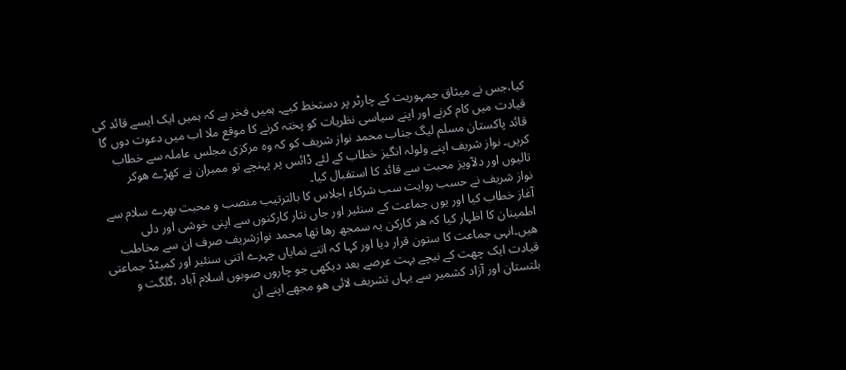کیا،جس نے میثاق جمہوریت کے چارٹر پر دستخط کیے۔ ہمیں فخر ہے کہ ہمیں ایک ایسے قائد کی قیادت میں کام کرنے اور اپنے سیاسی نظریات کو پختہ کرنے کا موقع ملا اب میں دعوت دوں گا قائد پاکستان مسلم لیگ جناب محمد نواز شریف کو کہ وہ مرکزی مجلس عاملہ سے خطاب کریں۔ نواز شریف اپنے ولولہ انگیز خطاب کے لئے ڈائس پر پہنچے تو ممبران نے کھڑے ھوکر تالیوں اور دلآویز محبت سے قائد کا استقبال کیا۔
نواز شریف نے حسب روایت سب شرکاء اجلاس کا بالترتیب منصب و محبت بھرے سلام سے آغاز خطاب کیا اور یوں جماعت کے سنئیر اور جاں نثار کارکنوں سے اپنی خوشی اور دلی اطمینان کا اظہار کیا کہ ھر کارکن یہ سمجھ رھا تھا محمد نوازشریف صرف ان سے مخاطب ھیں۔انہی جماعت کا ستون قرار دیا اور کہا کہ اتنے نمایاں چہرے اتنی سنئیر اور کمیٹڈ جماعتی قیادت ایک چھت کے نیچے بہت عرصے بعد دیکھی جو چاروں صوبوں اسلام آباد ،گلگت و بلتستان اور آزاد کشمیر سے یہاں تشریف لائی ھو مجھے اپنے ان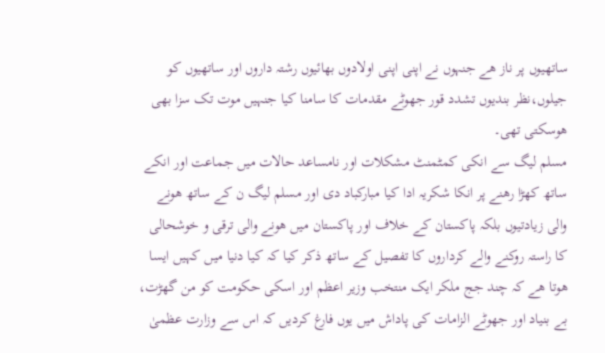ساتھیوں پر ناز ھے جنہوں نے اپنی اپنی اولادوں بھائیوں رشتہ داروں اور ساتھیوں کو جیلوں،نظر بندیوں تشدد قور جھوٹے مقدمات کا سامنا کیا جنہیں موت تک سزا بھی ھوسکتی تھی۔
مسلم لیگ سے انکی کمٹمنٹ مشکلات اور نامساعد حالات میں جماعت اور انکے ساتھ کھڑا رھنے پر انکا شکریہ ادا کیا مبارکباد دی اور مسلم لیگ ن کے ساتھ ھونے والی زیادتیوں بلکہ پاکستان کے خلاف اور پاکستان میں ھونے والی ترقی و خوشحالی کا راستہ روکنے والے کرداروں کا تفصیل کے ساتھ ذکر کیا کہ کیا دنیا میں کہیں ایسا ھوتا ھے کہ چند جج ملکر ایک منتخب وزیر اعظم اور اسکی حکومت کو من گھڑت، بے بنیاد اور جھوٹے الزامات کی پاداش میں یوں فارغ کردیں کہ اس سے وزارت عظمیٰ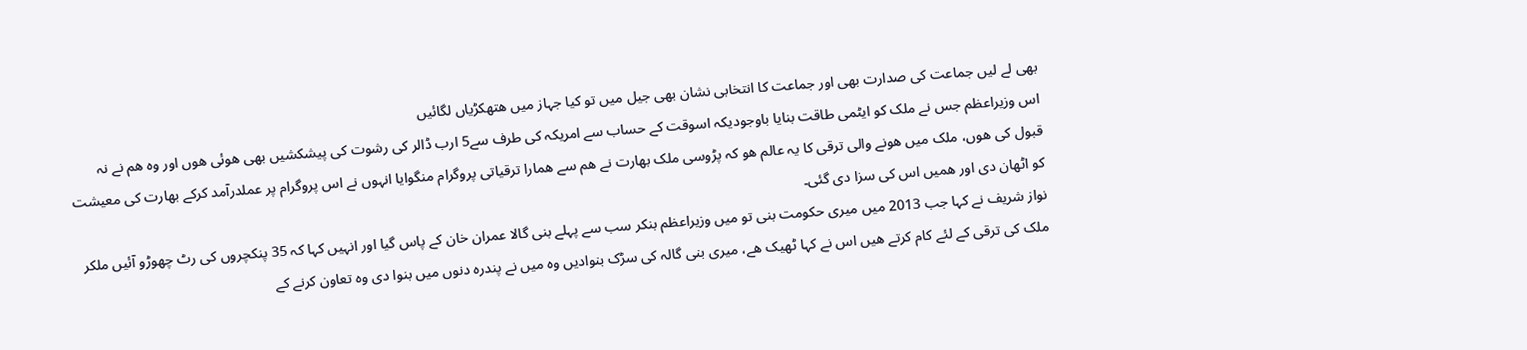بھی لے لیں جماعت کی صدارت بھی اور جماعت کا انتخابی نشان بھی جیل میں تو کیا جہاز میں ھتھکڑیاں لگائیں
اس وزیراعظم جس نے ملک کو ایٹمی طاقت بنایا باوجودیکہ اسوقت کے حساب سے امریکہ کی طرف سے5 ارب ڈالر کی رشوت کی پیشکشیں بھی ھوئی ھوں اور وہ ھم نے نہ قبول کی ھوں، ملک میں ھونے والی ترقی کا یہ عالم ھو کہ پڑوسی ملک بھارت نے ھم سے ھمارا ترقیاتی پروگرام منگوایا انہوں نے اس پروگرام پر عملدرآمد کرکے بھارت کی معیشت کو اٹھان دی اور ھمیں اس کی سزا دی گئی۔
نواز شریف نے کہا جب 2013 میں میری حکومت بنی تو میں وزیراعظم بنکر سب سے پہلے بنی گالا عمران خان کے پاس گیا اور انہیں کہا کہ 35 پنکچروں کی رٹ چھوڑو آئیں ملکر ملک کی ترقی کے لئے کام کرتے ھیں اس نے کہا ٹھیک ھے، میری بنی گالہ کی سڑک بنوادیں وہ میں نے پندرہ دنوں میں بنوا دی وہ تعاون کرنے کے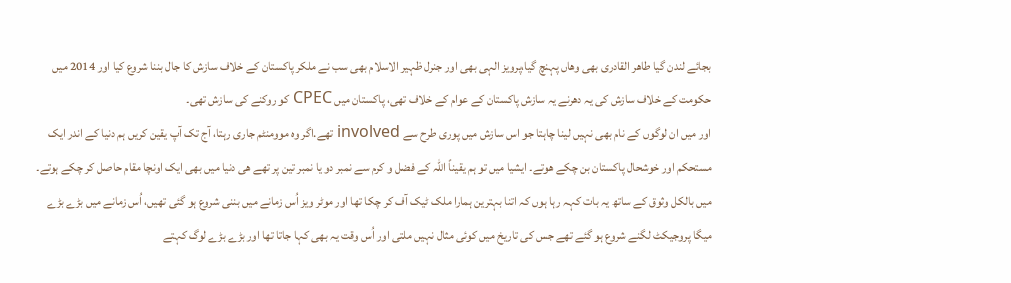بجائے لندن گیا طاھر القادری بھی وھاں پہنچ گیا،پرویز الہی بھی اور جنرل ظہیر الاسلام بھی سب نے ملکر پاکستان کے خلاف سازش کا جال بننا شروع کیا اور 2014 میں حکومت کے خلاف سازش کی یہ دھرنے یہ سازش پاکستان کے عوام کے خلاف تھی، پاکستان میں CPEC کو روکنے کی سازش تھی۔
اور میں ان لوگوں کے نام بھی نہیں لینا چاہتا جو اس سازش میں پوری طرح سے involved تھے.اگر وہ موومنٹم جاری رہتا، آج تک آپ یقین کریں ہم دنیا کے اندر ایک مستحکم اور خوشحال پاکستان بن چکے ھوتے۔ ایشیا میں تو ہم یقیناً اللہ کے فضل و کرم سے نمبر دو یا نمبر تین پر تھے ھی دنیا میں بھی ایک اونچا مقام حاصل کر چکے ہوتے۔ میں بالکل وثوق کے ساتھ یہ بات کہہ رہا ہوں کہ اتنا بہترین ہمارا ملک ٹیک آف کر چکا تھا اور موٹر ویز اُس زمانے میں بننی شروع ہو گئی تھیں، اُس زمانے میں بڑے بڑے میگا پروجیکٹ لگنے شروع ہو گئے تھے جس کی تاریخ میں کوئی مثال نہیں ملتی اور اُس وقت یہ بھی کہا جاتا تھا اور بڑے بڑے لوگ کہتے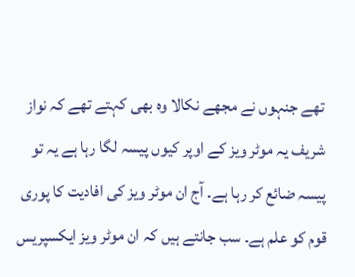تھے جنہوں نے مجھے نکالا وہ بھی کہتے تھے کہ نواز شریف یہ موٹر ویز کے اوپر کیوں پیسہ لگا رہا ہے یہ تو پیسہ ضائع کر رہا ہے۔ آج ان موٹر ویز کی افادیت کا پوری قوم کو علم ہے۔ سب جانتے ہیں کہ ان موٹر ویز ایکسپریس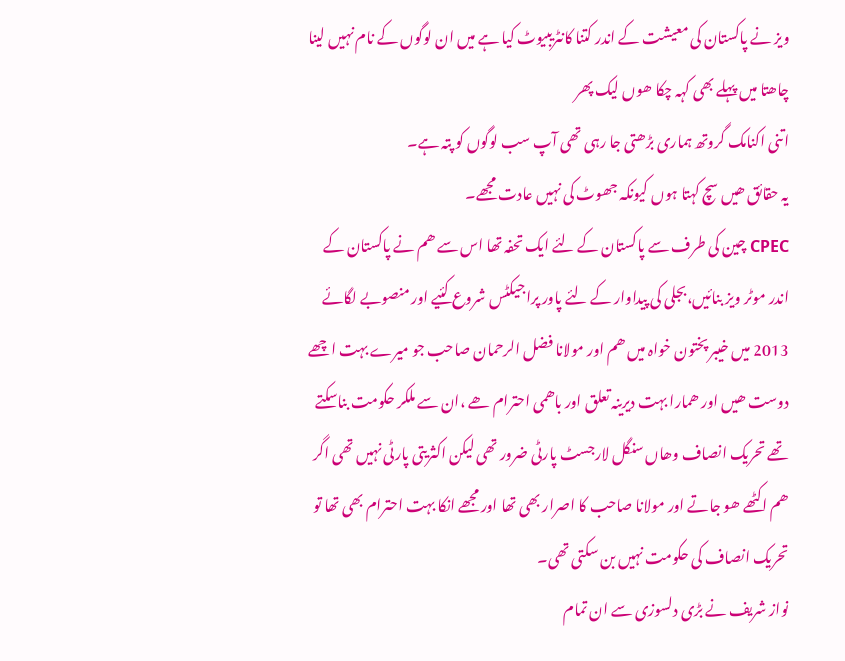ویز نے پاکستان کی معیشت کے اندر کتنا کانٹریبیوٹ کیا ہے میں ان لوگوں کے نام نہیں لینا چاھتا میں پہلے بھی کہہ چکا ھوں لیک پھر
اتنی اکنامک گروتھ ہماری بڑھتی جا رہی تھی آپ سب لوگوں کو پتہ ہے۔
یہ حقائق ھیں سچ کہتا ہوں کیونکہ جھوٹ کی نہیں عادت مجھے۔
CPEC چین کی طرف سے پاکستان کے لئے ایک تحفہ تھا اس سے ھم نے پاکستان کے اندر موٹر ویز بنائیں،بجلی کی پیداوار کے لئے پاور پراجیکٹس شروع کئیے اور منصوبے لگائے 2013 میں خیبر پختون خواہ میں ھم اور مولانا فضل الرحمان صاحب جو میرے بہت اچھے دوست ھیں اور ھمارا بہت دیرینہ تعلق اور باھمی احترام ھے ،ان سے ملکر حکومت بناسکتے تھے تحریک انصاف وھاں سنگل لارجسٹ پارٹی ضرور تھی لیکن اکثریتی پارٹی نہیں تھی اگر ھم اکٹھے ھو جاتے اور مولانا صاحب کا اصرار بھی تھا اور مجھے انکا بہت احترام بھی تھا تو تحریک انصاف کی حکومت نہیں بن سکتی تھی۔
نواز شریف نے بڑی دلسوزی سے ان تمام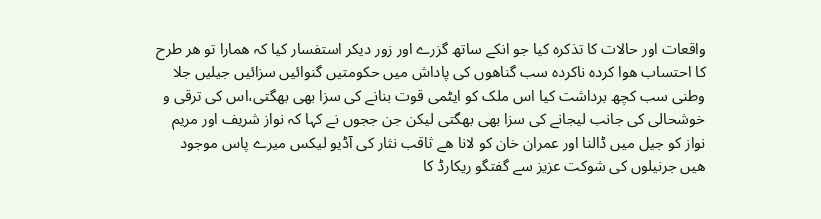واقعات اور حالات کا تذکرہ کیا جو انکے ساتھ گزرے اور زور دیکر استفسار کیا کہ ھمارا تو ھر طرح کا احتساب ھوا کردہ ناکردہ سب گناھوں کی پاداش میں حکومتیں گنوائیں سزائیں جیلیں جلا وطنی سب کچھ برداشت کیا اس ملک کو ایٹمی قوت بنانے کی سزا بھی بھگتی،اس کی ترقی و خوشحالی کی جانب لیجانے کی سزا بھی بھگتی لیکن جن ججوں نے کہا کہ نواز شریف اور مریم نواز کو جیل میں ڈالنا اور عمران خان کو لانا ھے ثاقب نثار کی آڈیو لیکس میرے پاس موجود ھیں جرنیلوں کی شوکت عزیز سے گفتگو ریکارڈ کا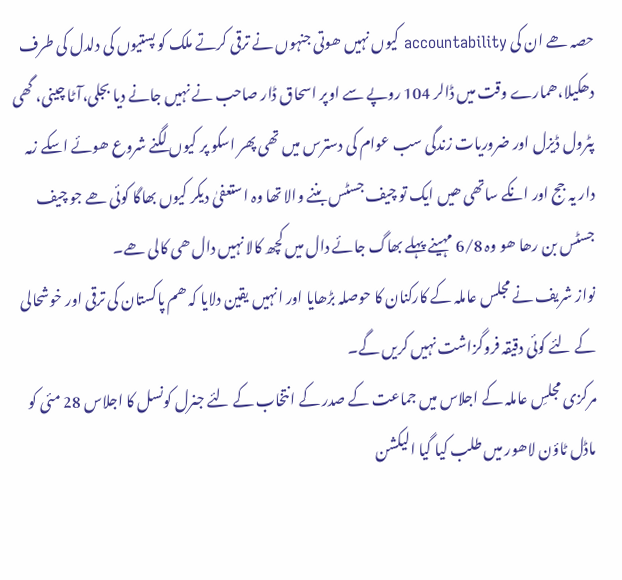حصہ ھے ان کی accountability کیوں نہیں ھوتی جنہوں نے ترقی کرتے ملک کو پستیوں کی دلدل کی طرف دھکیلا،ھمارے وقت میں ڈالر 104 روپے سے اوپر اسحاق ڈار صاحب نے نہیں جانے دیا بجلی،آٹا چینی، گھی پٹرول ڈیزل اور ضروریات زندگی سب عوام کی دسترس میں تھی پھر اسکو پر کیوں لگنے شروع ھوئے اسکے زمہ دار یہ جج اور انکے ساتھی ھیں ایک تو چیف جسٹس بننے والا تھا وہ استعفیٰ دیکر کیوں بھاگا کوئی ھے جو چیف جسٹس بن رھا ھو وہ 6/8 مہینے پہلے بھاگ جائے دال میں کچھ کالا نہیں دال ھی کالی ھے۔
نواز شریف نے مجلس عاملہ کے کارکنان کا حوصلہ بڑھایا اور انہیں یقین دلایا کہ ھم پاکستان کی ترقی اور خوشحالی کے لئے کوئی دقیقہ فروگزاشت نہیں کریں گے۔
مرکزی مجلسِ عاملہ کے اجلاس میں جماعت کے صدر کے انتخاب کے لئے جنرل کونسل کا اجلاس 28 مئی کو ماڈل ٹاؤن لاھور میں طلب کیا گیا الیکشن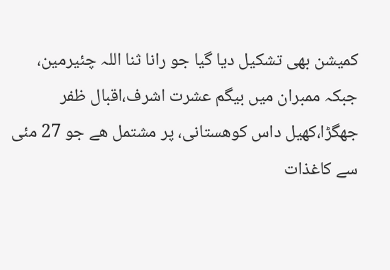کمیشن بھی تشکیل دیا گیا جو رانا ثنا اللہ چئیرمین، جبکہ ممبران میں بیگم عشرت اشرف،اقبال ظفر جھگڑا،کھیل داس کوھستانی، پر مشتمل ھے جو 27 مئی سے کاغذات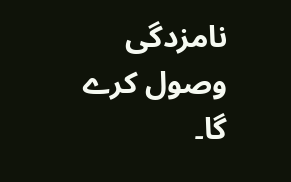نامزدگی وصول کرے گا۔